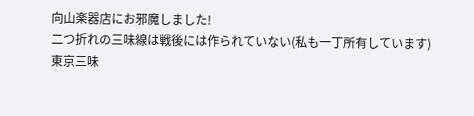向山楽器店にお邪魔しました!
二つ折れの三味線は戦後には作られていない(私も一丁所有しています)
東京三味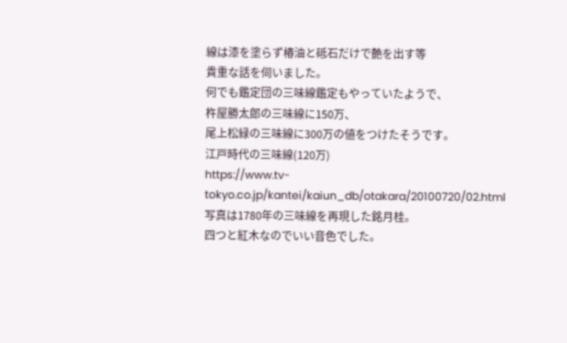線は漆を塗らず椿油と砥石だけで艶を出す等
貴重な話を伺いました。
何でも鑑定団の三味線鑑定もやっていたようで、
杵屋勝太郎の三味線に150万、
尾上松緑の三味線に300万の値をつけたそうです。
江戸時代の三味線(120万)
https://www.tv-tokyo.co.jp/kantei/kaiun_db/otakara/20100720/02.html
写真は1780年の三味線を再現した銘月桂。
四つと紅木なのでいい音色でした。